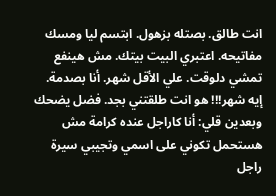انت طالق. بصتله بزهول. ابتسم ليا ومسك مفاتيحه. اعتبري البيت بيتك. مش هينفع تمشي دلوقت. علي الأقل شهر. أنا بصدمة. إيه شهر!!! هو انت طلقتني بجد. فضل يضحك وبعدين قلي: أنا كاراجل عنده كرامة مش هستحمل تكوني على اسمي وتجيبي سيرة راجل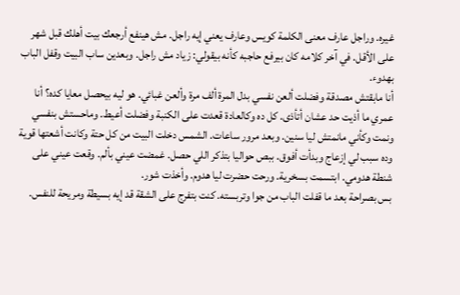غيره. وراجل عارف معنى الكلمة كويس وعارف يعني إيه راجل. مش هينفع أرجعك بيت أهلك قبل شهر على الأقل. في آخر كلامه كان بيرفع حاجبه كأنه بيقولي: زياد مش راجل. وبعدين ساب البيت وقفل الباب بهدوء.
أنا مابقتش مصدقة وفضلت ألعن نفسي بدل المرة ألف مرة وألعن غبائي. هو ليه بيحصل معايا كده؟ أنا عمري ما أذيت حد عشان أتأذى. كل ده وكالعادة قعدت على الكنبة وفضلت أعيط. وماحستش بنفسي ونمت وكأني مانمتش ليا سنين. وبعد مرور ساعات. الشمس دخلت البيت من كل حتة وكانت أشعتها قوية وده سبب لي إزعاج وبدأت أفوق. ببص حواليا بتذكر اللي حصل. غمضت عيني بألم. وقعت عيني على شنطة هدومي. ابتسمت بسخرية. ورحت حضرت ليا هدوم. وأخذت شور.
بس بصراحة بعد ما قفلت الباب من جوا وتربسته. كنت بتفرج على الشقة قد إيه بسيطة ومريحة للنفس.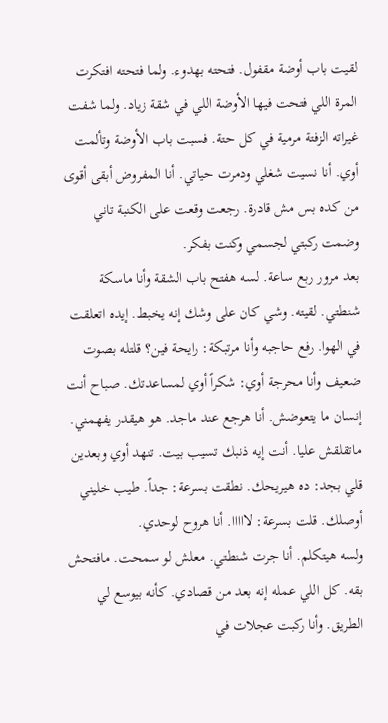لقيت باب أوضة مقفول. فتحته بهدوء. ولما فتحته افتكرت المرة اللي فتحت فيها الأوضة اللي في شقة زياد. ولما شفت غيراته الزفتة مرمية في كل حتة. فسبت باب الأوضة وتألمت أوي. أنا نسيت شغلي ودمرت حياتي. أنا المفروض أبقى أقوى من كده بس مش قادرة. رجعت وقعت على الكنبة تاني وضمت ركبتي لجسمي وكنت بفكر.
بعد مرور ربع ساعة. لسه هفتح باب الشقة وأنا ماسكة شنطتي. لقيته. وشي كان على وشك إنه يخبط. إيده اتعلقت في الهوا. رفع حاجبه وأنا مرتبكة: رايحة فين؟ قلتله بصوت ضعيف وأنا محرجة أوي: شكراً أوي لمساعدتك. صباح أنت إنسان ما يتعوضش. أنا هرجع عند ماجد. هو هيقدر يفهمني. ماتقلقش عليا. أنت إيه ذنبك تسيب بيت. تنهد أوي وبعدين قلي بجد: ده هيريحك. نطقت بسرعة: جداً. طيب خليني أوصلك. قلت بسرعة: لااااا. أنا هروح لوحدي.
ولسه هيتكلم. أنا جرت شنطتي. معلش لو سمحت. مافتحش بقه. كل اللي عمله إنه بعد من قصادي. كأنه بيوسع لي الطريق. وأنا ركبت عجلات في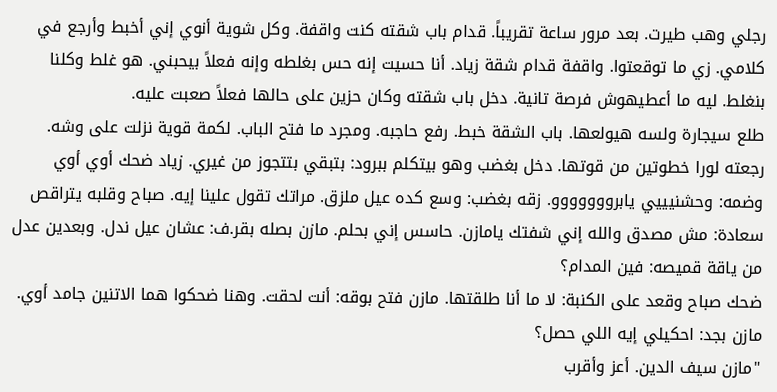رجلي وهب طيرت. بعد مرور ساعة تقريباً. قدام باب شقته كنت واقفة. وكل شوية أنوي إني أخبط وأرجع في كلامي. زي ما توقعتوا. واقفة قدام شقة زياد. أنا حسيت إنه حس بغلطه وإنه فعلاً بيحبني. هو غلط وكلنا بنغلط. ليه ما أعطيهوش فرصة تانية. دخل باب شقته وكان حزين على حالها فعلاً صعبت عليه.
طلع سيجارة ولسه هيولعها. باب الشقة خبط. رفع حاجبه. ومجرد ما فتح الباب. لكمة قوية نزلت على وشه. رجعته لورا خطوتين من قوتها. دخل بغضب وهو بيتكلم ببرود: بتبقي بتتجوز من غيري. زياد ضحك أوي أوي وضمه: وحشنيييي يابرووووووو. زقه بغضب: وسع كده عيل ملزق. مراتك تقول علينا إيه. صباح وقلبه يتراقص سعادة: مش مصدق والله إني شفتك يامازن. حاسس إني بحلم. مازن بصله بقر.ف: عشان عيل ندل. وبعدين عدل من ياقة قميصه: فين المدام؟
ضحك صباح وقعد على الكنبة: لا ما أنا طلقتها. مازن فتح بوقه: أنت لحقت. وهنا ضحكوا هما الاتنين جامد أوي. مازن بجد: احكيلي إيه اللي حصل؟
"مازن سيف الدين. أعز وأقرب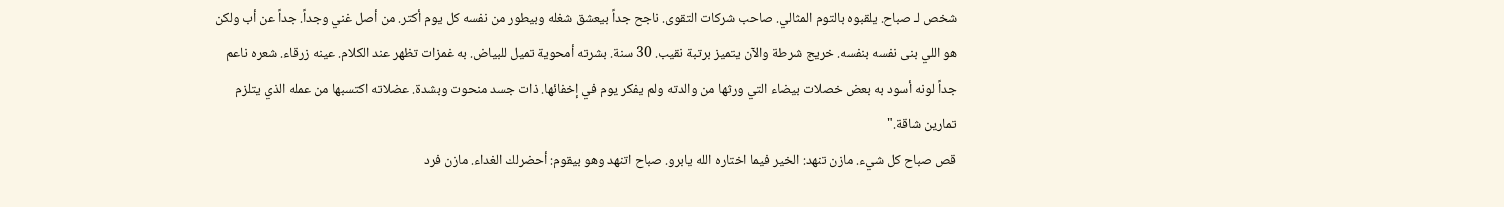شخص لـ صباح. يلقبوه بالتوم المثالي. صاحب شركات التقوى. ناجح جداً بيعشق شغله وبيطور من نفسه كل يوم أكتر. من أصل غني وجداً. جداً عن أب ولكن هو اللي بنى نفسه بنفسه. خريج شرطة والآن يتميز برتبة نقيب. 30 سنة. بشرته أمحوية تميل للبياض. به غمزات تظهر عند الكلام. عينه زرقاء. شعره ناعم جداً لونه أسود به بعض خصلات بيضاء التي ورثها من والدته ولم يفكر يوم في إخفائها. ذات جسد منحوت وبشدة. عضلاته اكتسبها من عمله الذي يتلزم تمارين شاقة."
قص صباح كل شيء. مازن تنهد: الخير فيما اختاره الله يابرو. صباح اتنهد وهو بيقوم: أحضرلك الغداء. مازن فرد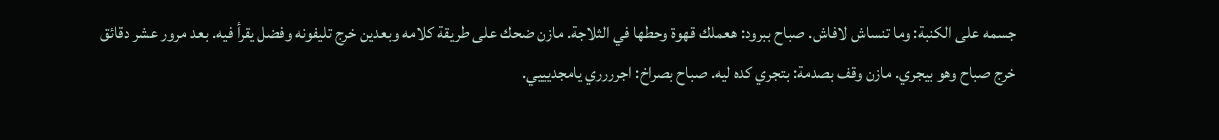جسمه على الكنبة: وما تنساش لافاش. صباح ببرود: هعملك قهوة وحطها في الثلاجة. مازن ضحك على طريقة كلامه وبعدين خرج تليفونه وفضل يقرأ فيه. بعد مرور عشر دقائق خرج صباح وهو بيجري. مازن وقف بصدمة: بتجري كده ليه. صباح بصراخ: اجرررري يامجديييي.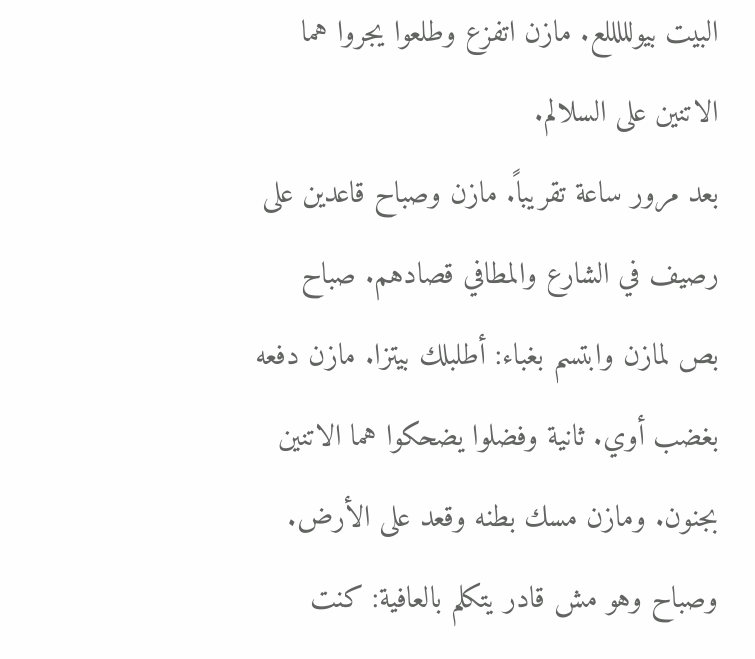البيت بيولللللع. مازن اتفزع وطلعوا يجروا هما الاتنين على السلالم.
بعد مرور ساعة تقريباً. مازن وصباح قاعدين على رصيف في الشارع والمطافي قصادهم. صباح بص لمازن وابتسم بغباء: أطلبلك بيتزا. مازن دفعه بغضب أوي. ثانية وفضلوا يضحكوا هما الاتنين بجنون. ومازن مسك بطنه وقعد على الأرض. وصباح وهو مش قادر يتكلم بالعافية: كنت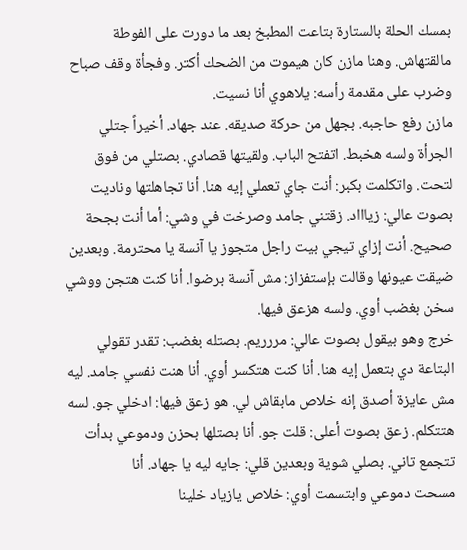بمسك الحلة بالستارة بتاعت المطبخ بعد ما دورت على الفوطة مالقتهاش. وهنا مازن كان هيموت من الضحك أكتر. وفجأة وقف صباح وضرب على مقدمة رأسه: يلاهوي أنا نسيت.
مازن رفع حاجبه. بجهل من حركة صديقه. عند جهاد. أخيراً جتلي الجرأة ولسه هخبط. اتفتح الباب. ولقيتها قصادي. بصتلي من فوق لتحت. واتكلمت بكبر: أنت جاي تعملي إيه هنا. أنا تجاهلتها وناديت بصوت عالي: زياااد. زقتني جامد وصرخت في وشي: أما أنت بجحة صحيح. أنت إزاي تيجي بيت راجل متجوز يا آنسة يا محترمة. وبعدين ضيقت عيونها وقالت بإستفزاز: مش آنسة برضوا. أنا كنت هتجن ووشي سخن بغضب أوي. ولسه هزعق فيها.
خرج وهو بيقول بصوت عالي: مررريم. بصتله بغضب: تقدر تقولي البتاعة دي بتعمل إيه هنا. أنا كنت هتكسر أوي. أنا هنت نفسي جامد. ليه مش عايزة أصدق إنه خلاص مابقاش لي. هو زعق فيها: ادخلي جو. لسه هتتكلم. زعق بصوت أعلى: قلت جو. أنا بصتلها بحزن ودموعي بدأت تتجمع تاني. بصلي شوية وبعدين قلي: جايه ليه يا جهاد. أنا
مسحت دموعي وابتسمت أوي: خلاص يازياد خلينا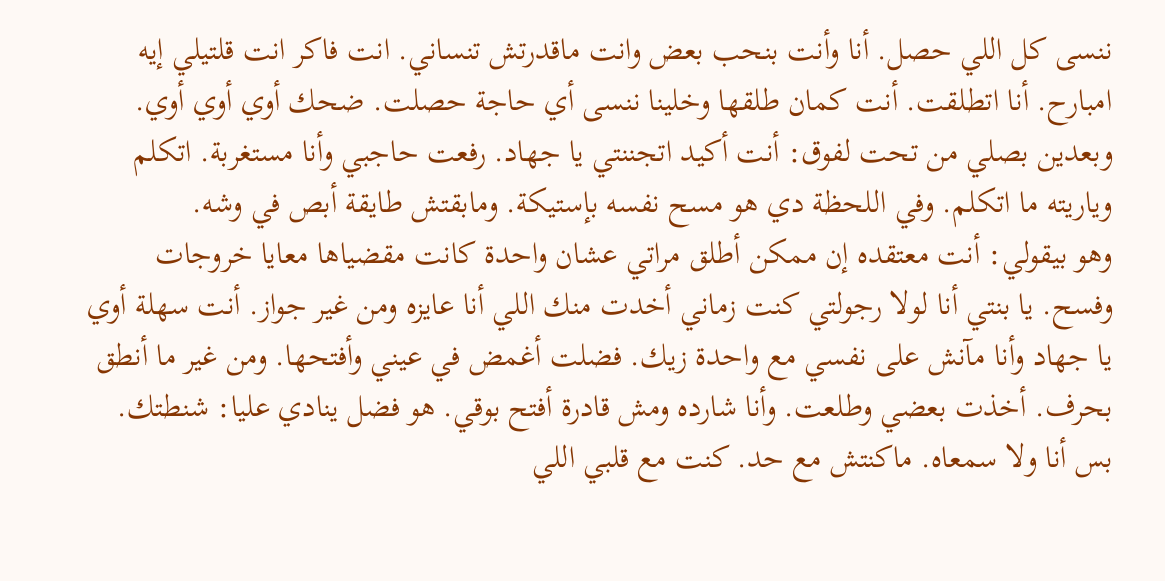ننسى كل اللي حصل. أنا وأنت بنحب بعض وانت ماقدرتش تنساني. انت فاكر انت قلتيلي إيه امبارح. أنا اتطلقت. أنت كمان طلقها وخلينا ننسى أي حاجة حصلت. ضحك أوي أوي أوي. وبعدين بصلي من تحت لفوق: أنت أكيد اتجننتي يا جهاد. رفعت حاجبي وأنا مستغربة. اتكلم وياريته ما اتكلم. وفي اللحظة دي هو مسح نفسه بإستيكة. ومابقتش طايقة أبص في وشه.
وهو بيقولي: أنت معتقده إن ممكن أطلق مراتي عشان واحدة كانت مقضياها معايا خروجات وفسح. يا بنتي أنا لولا رجولتي كنت زماني أخدت منك اللي أنا عايزه ومن غير جواز. أنت سهلة أوي يا جهاد وأنا مآنش على نفسي مع واحدة زيك. فضلت أغمض في عيني وأفتحها. ومن غير ما أنطق بحرف. أخذت بعضي وطلعت. وأنا شارده ومش قادرة أفتح بوقي. هو فضل ينادي عليا: شنطتك.
بس أنا ولا سمعاه. ماكنتش مع حد. كنت مع قلبي اللي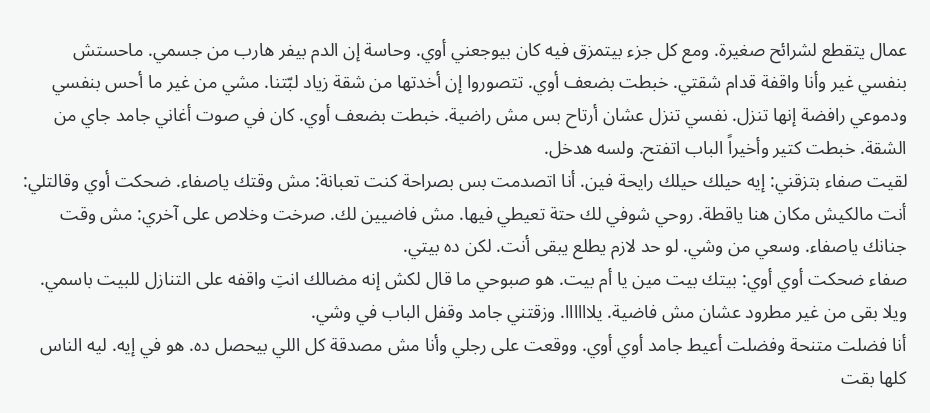عمال يتقطع لشرائح صغيرة. ومع كل جزء بيتمزق فيه كان بيوجعني أوي. وحاسة إن الدم بيفر هارب من جسمي. ماحستش بنفسي غير وأنا واقفة قدام شقتي. خبطت بضعف أوي. تتصوروا إن أخدتها من شقة زياد لبّتنا. مشي من غير ما أحس بنفسي ودموعي رافضة إنها تنزل. نفسي تنزل عشان أرتاح بس مش راضية. خبطت بضعف أوي. كان في صوت أغاني جامد جاي من الشقة. خبطت كتير وأخيراً الباب اتفتح. ولسه هدخل.
لقيت صفاء بتزقني: إيه حيلك حيلك رايحة فين. أنا اتصدمت بس بصراحة كنت تعبانة: مش وقتك ياصفاء. ضحكت أوي وقالتلي: أنت مالكيش مكان هنا ياقطة. روحي شوفي لك حتة تعيطي فيها. مش فاضيين لك. صرخت وخلاص على آخري: مش وقت جنانك ياصفاء. وسعي من وشي. لو حد لازم يطلع يبقى أنت. لكن ده بيتي.
صفاء ضحكت أوي أوي: بيتك بيت مين يا أم بيت. هو صبوحي ما قال لكش إنه مضالك انتِ واقفه على التنازل للبيت باسمي. ويلا بقى من غير مطرود عشان مش فاضية. يلاااااا. وزقتني جامد وقفل الباب في وشي.
أنا فضلت متنحة وفضلت أعيط جامد أوي أوي. ووقعت على رجلي وأنا مش مصدقة كل اللي بيحصل ده. هو في إيه. ليه الناس كلها بقت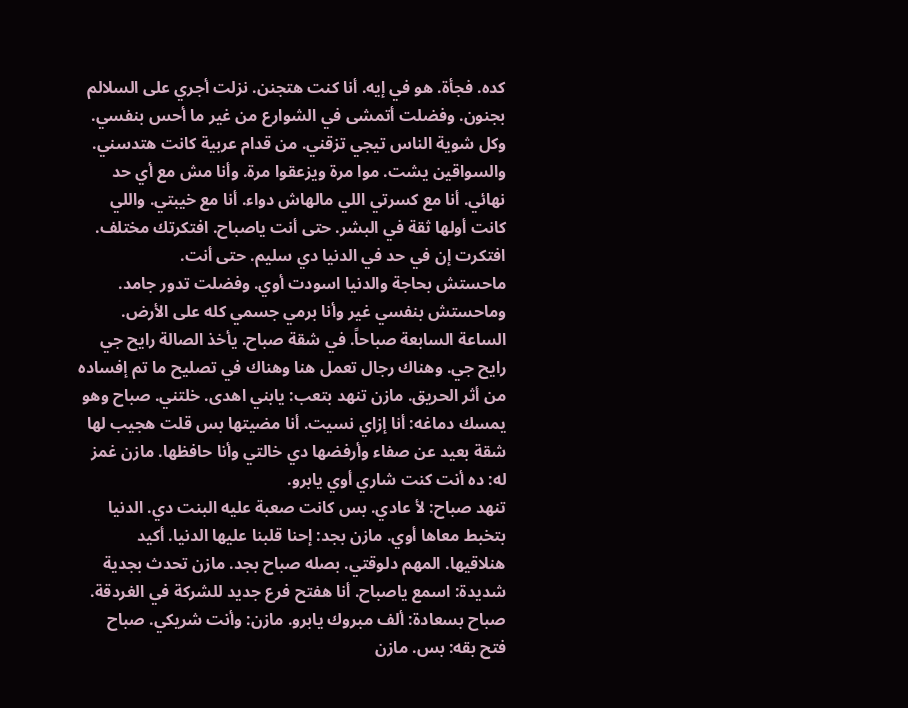كده. فجأة. هو في إيه. أنا كنت هتجنن. نزلت أجري على السلالم بجنون. وفضلت أتمشى في الشوارع من غير ما أحس بنفسي. وكل شوية الناس تيجي تزقني. من قدام عربية كانت هتدسني. والسواقين يشت. موا مرة ويزعقوا مرة. وأنا مش مع أي حد نهائي. أنا مع كسرتي اللي مالهاش دواء. أنا مع خيبتي. واللي كانت أولها ثقة في البشر. حتى أنت ياصباح. افتكرتك مختلف. افتكرت إن في حد في الدنيا دي سليم. حتى أنت.
ماحستش بحاجة والدنيا اسودت أوي. وفضلت تدور جامد. وماحستش بنفسي غير وأنا برمي جسمي كله على الأرض. الساعة السابعة صباحاً. في شقة صباح. يأخذ الصالة رايح جي رايح جي. وهناك رجال تعمل هنا وهناك في تصليح ما تم إفساده من أثر الحريق. مازن تنهد بتعب: يابني اهدى. خلتني. صباح وهو يمسك دماغه: أنا إزاي نسيت. أنا مضيتها بس قلت هجيب لها شقة بعيد عن صفاء وأرفضها دي خالتي وأنا حافظها. مازن غمز له: ده أنت كنت شاري أوي يابرو.
تنهد صباح: لأ عادي. بس كانت صعبة عليه البنت دي. الدنيا بتخبط معاها أوي. مازن بجد: إحنا قلبنا عليها الدنيا. أكيد هنلاقيها. المهم دلوقتي. بصله صباح بجد. مازن تحدث بجدية شديدة: اسمع ياصباح. أنا هفتح فرع جديد للشركة في الغردقة. صباح بسعادة: ألف مبروك يابرو. مازن: وأنت شريكي. صباح فتح بقه: بس. مازن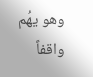وهو يهُم واقفاً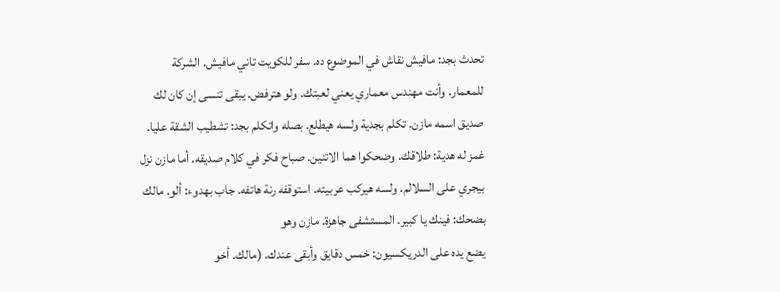تحدث بجد: مافيش نقاش في الموضوع ده. سفر للكويت تاني مافيش. الشركة للمعمار. وأنت مهندس معماري يعني لعبتك. ولو هترفض. يبقى تنسى إن كان لك صديق اسمه مازن. تكلم بجدية ولسه هيطلع. بصله واتكلم بجد: تشطيب الشقة عليا. غمز له هدية: طلاقك. وضحكوا هما الاتنين. صباح فكر في كلام صديقه. أما مازن نزل بيجري على السلالم. ولسه هيركب عربيته. استوقفه رنة هاتفه. جاب بهدوء: ألو. مالك بضحك: فينك يا كبير. المستشفى جاهزة. مازن وهو
يضع يده على الدريكسيون: خمس دقايق وأبقى عندك. (مالك. أخو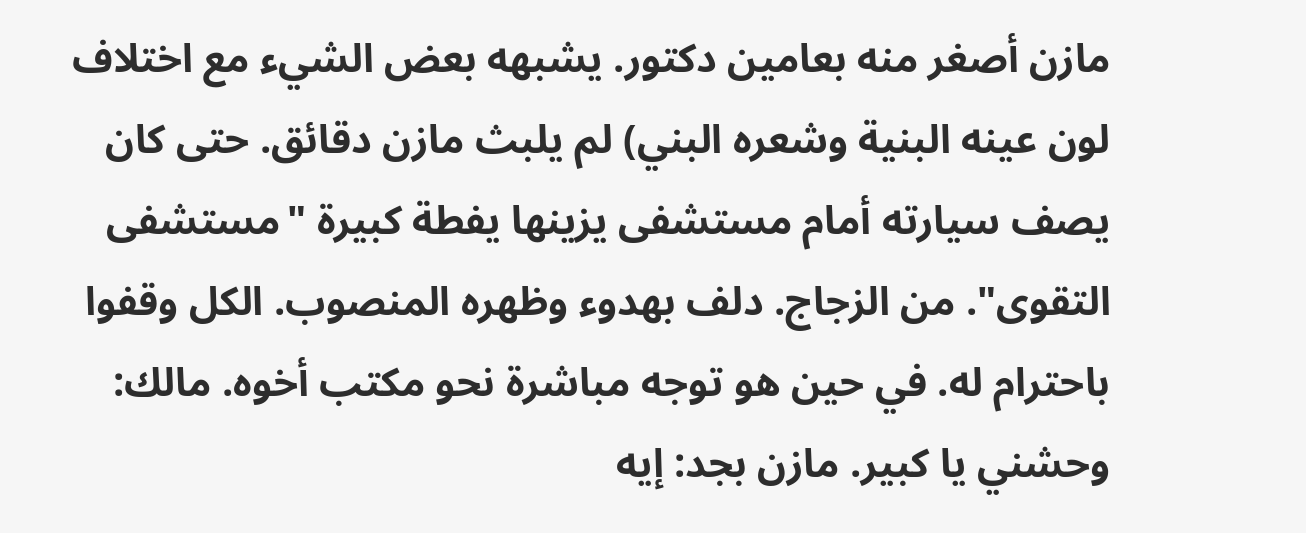مازن أصغر منه بعامين دكتور. يشبهه بعض الشيء مع اختلاف لون عينه البنية وشعره البني) لم يلبث مازن دقائق. حتى كان يصف سيارته أمام مستشفى يزينها يفطة كبيرة "مستشفى التقوى". من الزجاج. دلف بهدوء وظهره المنصوب. الكل وقفوا باحترام له. في حين هو توجه مباشرة نحو مكتب أخوه. مالك: وحشني يا كبير. مازن بجد: إيه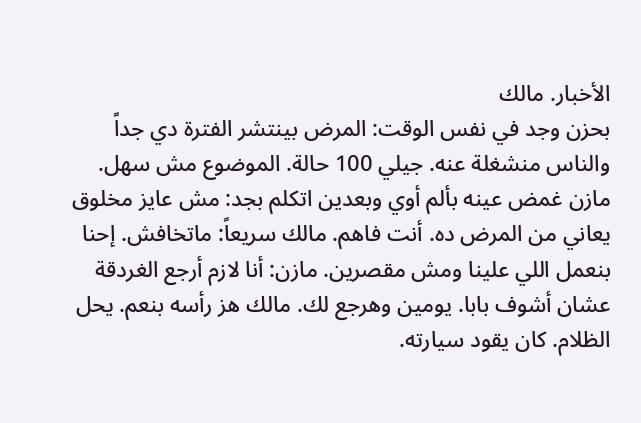الأخبار. مالك
بحزن وجد في نفس الوقت: المرض بينتشر الفترة دي جداً والناس منشغلة عنه. جيلي 100 حالة. الموضوع مش سهل. مازن غمض عينه بألم أوي وبعدين اتكلم بجد: مش عايز مخلوق يعاني من المرض ده. أنت فاهم. مالك سريعاً: ماتخافش. إحنا بنعمل اللي علينا ومش مقصرين. مازن: أنا لازم أرجع الغردقة عشان أشوف بابا. يومين وهرجع لك. مالك هز رأسه بنعم. يحل الظلام. كان يقود سيارته.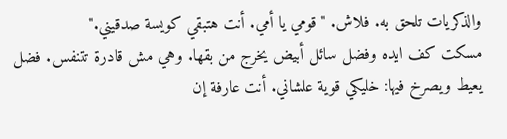والذكريات تلحق به. فلاش. "قومي يا أمي. أنت هتبقي كويسة صدقيني."
مسكت كف ايده وفضل سائل أبيض يخرج من بقها. وهي مش قادرة تتنفس. فضل يعيط ويصرخ فيها: خليكي قوية علشاني. أنت عارفة إن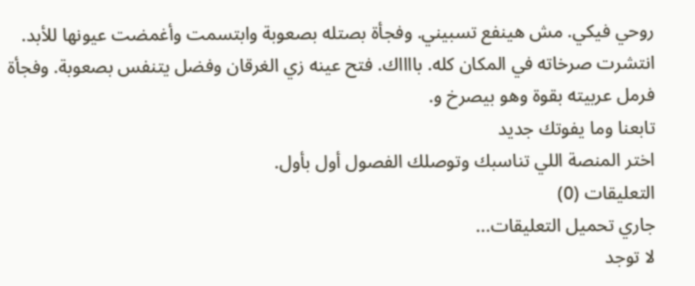روحي فيكي. مش هينفع تسبيني. وفجأة بصتله بصعوبة وابتسمت وأغمضت عيونها للأبد. انتشرت صرخاته في المكان كله. بااااك. فتح عينه زي الغرقان وفضل يتنفس بصعوبة. وفجأة فرمل عربيته بقوة وهو بيصرخ و.
تابعنا وما يفوتك جديد
اختر المنصة اللي تناسبك وتوصلك الفصول أول بأول.
التعليقات (0)
جاري تحميل التعليقات...
لا توجد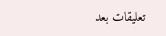تعليقات بعد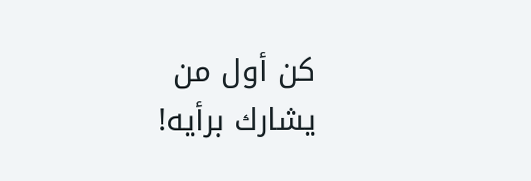كن أول من يشارك برأيه!